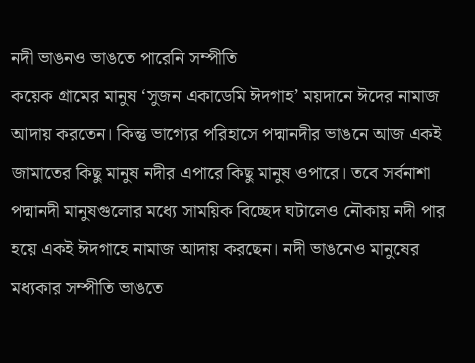নদী ভাঙনও ভাঙতে পারেনি সম্পীতি
কয়েক গ্রামের মানুষ ‘সুজন একাডেমি ঈদগাহ’ ময়দানে ঈদের নামাজ আদায় করতেন। কিন্তু ভাগ্যের পরিহাসে পদ্মানদীর ভাঙনে আজ একই জামাতের কিছু মানুষ নদীর এপারে কিছু মানুষ ওপারে। তবে সর্বনাশা পদ্মানদী মানুষগুলোর মধ্যে সাময়িক বিচ্ছেদ ঘটালেও নৌকায় নদী পার হয়ে একই ঈদগাহে নামাজ আদায় করছেন। নদী ভাঙনেও মানুষের মধ্যকার সম্পীতি ভাঙতে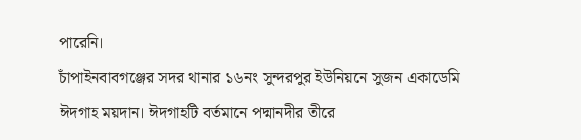পারেনি।
চাঁপাইনবাবগঞ্জের সদর থানার ১৬নং সুন্দরপুর ইউনিয়নে সুজন একাডেমি ঈদগাহ ময়দান। ঈদগাহটি বর্তমানে পদ্মানদীর তীরে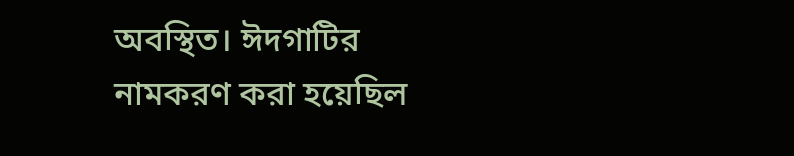অবস্থিত। ঈদগাটির নামকরণ করা হয়েছিল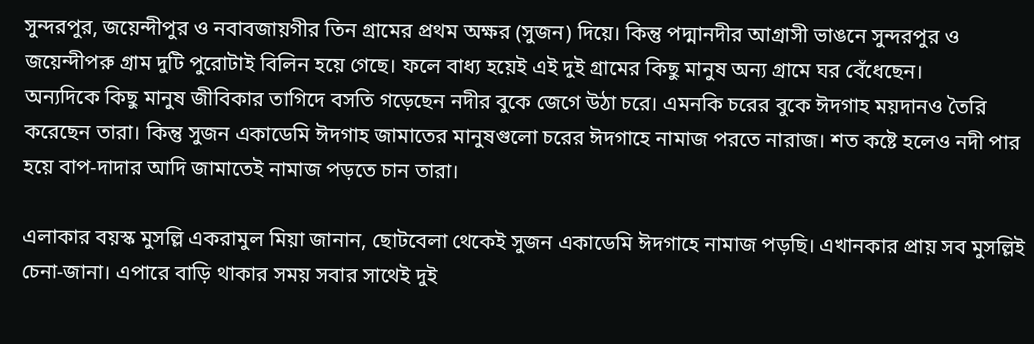সুন্দরপুর, জয়েন্দীপুর ও নবাবজায়গীর তিন গ্রামের প্রথম অক্ষর (সুজন) দিয়ে। কিন্তু পদ্মানদীর আগ্রাসী ভাঙনে সুন্দরপুর ও জয়েন্দীপরু গ্রাম দুটি পুরোটাই বিলিন হয়ে গেছে। ফলে বাধ্য হয়েই এই দুই গ্রামের কিছু মানুষ অন্য গ্রামে ঘর বেঁধেছেন।
অন্যদিকে কিছু মানুষ জীবিকার তাগিদে বসতি গড়েছেন নদীর বুকে জেগে উঠা চরে। এমনকি চরের বুকে ঈদগাহ ময়দানও তৈরি করেছেন তারা। কিন্তু সুজন একাডেমি ঈদগাহ জামাতের মানুষগুলো চরের ঈদগাহে নামাজ পরতে নারাজ। শত কষ্টে হলেও নদী পার হয়ে বাপ-দাদার আদি জামাতেই নামাজ পড়তে চান তারা।

এলাকার বয়স্ক মুসল্লি একরামুল মিয়া জানান, ছোটবেলা থেকেই সুজন একাডেমি ঈদগাহে নামাজ পড়ছি। এখানকার প্রায় সব মুসল্লিই চেনা-জানা। এপারে বাড়ি থাকার সময় সবার সাথেই দুই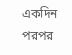একদিন পরপর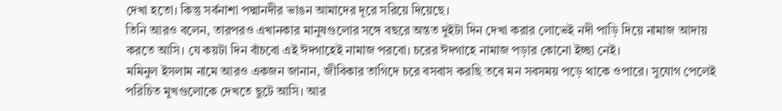দেখা হতো। কিন্তু সর্বনাশা পদ্মানদীর ভাঙন আমাদের দূরে সরিয়ে দিয়েছে।
তিনি আরও বলেন, তারপরও এখানকার মানুষগুলোর সঙ্গে বছরে অন্তত দুইটা দিন দেখা করার লোভেই নদী পাড়ি দিয়ে নামাজ আদায় করতে আসি। যে কয়টা দিন বাঁচবো এই ঈদগাহেই নামাজ পরবো। চরের ঈদগাহে নামাজ পড়ার কোনো ইচ্ছা নেই।
মমিনুল ইসলাম নামে আরও একজন জানান, জীবিকার তাগিদে চরে বসবাস করছি তবে মন সবসময় পড়ে থাকে ওপারে। সুযোগ পেলেই পরিচিত মুখগুলোকে দেখতে ছুটে আসি। আর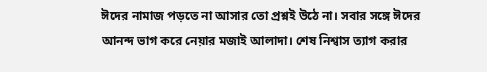ঈদের নামাজ পড়তে না আসার তো প্রশ্নই উঠে না। সবার সঙ্গে ঈদের আনন্দ ভাগ করে নেয়ার মজাই আলাদা। শেষ নিশ্বাস ত্যাগ করার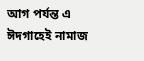আগ পর্যন্ত এ ঈদগাহেই নামাজ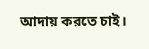আদায় করতে চাই।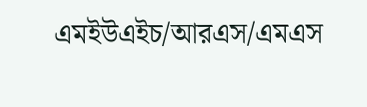এমইউএইচ/আরএস/এমএস